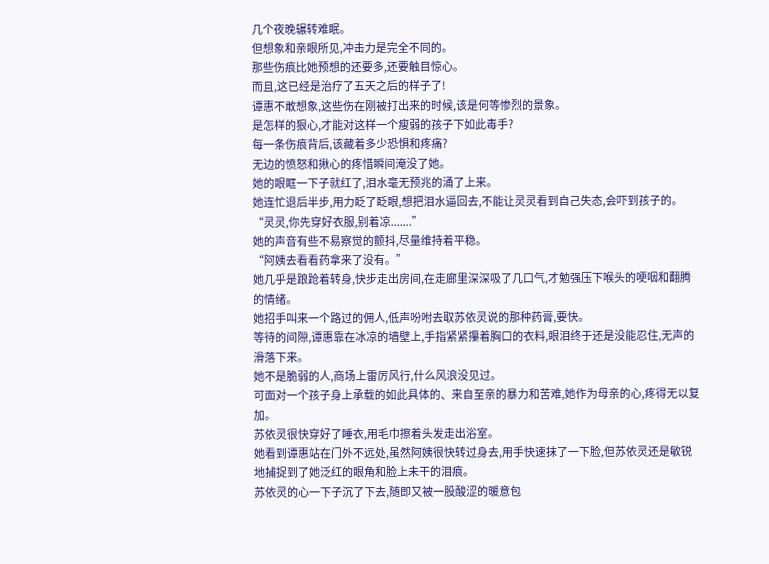几个夜晚辗转难眠。
但想象和亲眼所见,冲击力是完全不同的。
那些伤痕比她预想的还要多,还要触目惊心。
而且,这已经是治疗了五天之后的样子了!
谭惠不敢想象,这些伤在刚被打出来的时候,该是何等惨烈的景象。
是怎样的狠心,才能对这样一个瘦弱的孩子下如此毒手?
每一条伤痕背后,该藏着多少恐惧和疼痛?
无边的愤怒和揪心的疼惜瞬间淹没了她。
她的眼眶一下子就红了,泪水毫无预兆的涌了上来。
她连忙退后半步,用力眨了眨眼,想把泪水逼回去,不能让灵灵看到自己失态,会吓到孩子的。
“灵灵,你先穿好衣服,别着凉.......”
她的声音有些不易察觉的颤抖,尽量维持着平稳。
“阿姨去看看药拿来了没有。”
她几乎是踉跄着转身,快步走出房间,在走廊里深深吸了几口气,才勉强压下喉头的哽咽和翻腾的情绪。
她招手叫来一个路过的佣人,低声吩咐去取苏依灵说的那种药膏,要快。
等待的间隙,谭惠靠在冰凉的墙壁上,手指紧紧攥着胸口的衣料,眼泪终于还是没能忍住,无声的滑落下来。
她不是脆弱的人,商场上雷厉风行,什么风浪没见过。
可面对一个孩子身上承载的如此具体的、来自至亲的暴力和苦难,她作为母亲的心,疼得无以复加。
苏依灵很快穿好了睡衣,用毛巾擦着头发走出浴室。
她看到谭惠站在门外不远处,虽然阿姨很快转过身去,用手快速抹了一下脸,但苏依灵还是敏锐地捕捉到了她泛红的眼角和脸上未干的泪痕。
苏依灵的心一下子沉了下去,随即又被一股酸涩的暖意包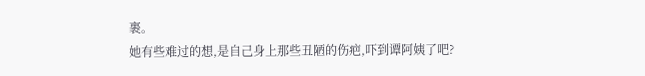裹。
她有些难过的想,是自己身上那些丑陋的伤疤,吓到谭阿姨了吧?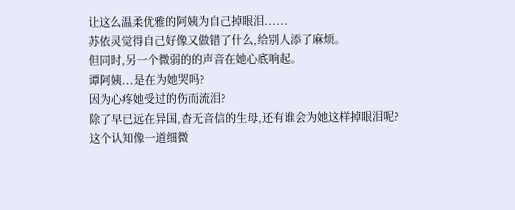让这么温柔优雅的阿姨为自己掉眼泪......
苏依灵觉得自己好像又做错了什么,给别人添了麻烦。
但同时,另一个微弱的的声音在她心底响起。
谭阿姨...是在为她哭吗?
因为心疼她受过的伤而流泪?
除了早已远在异国,杳无音信的生母,还有谁会为她这样掉眼泪呢?
这个认知像一道细微